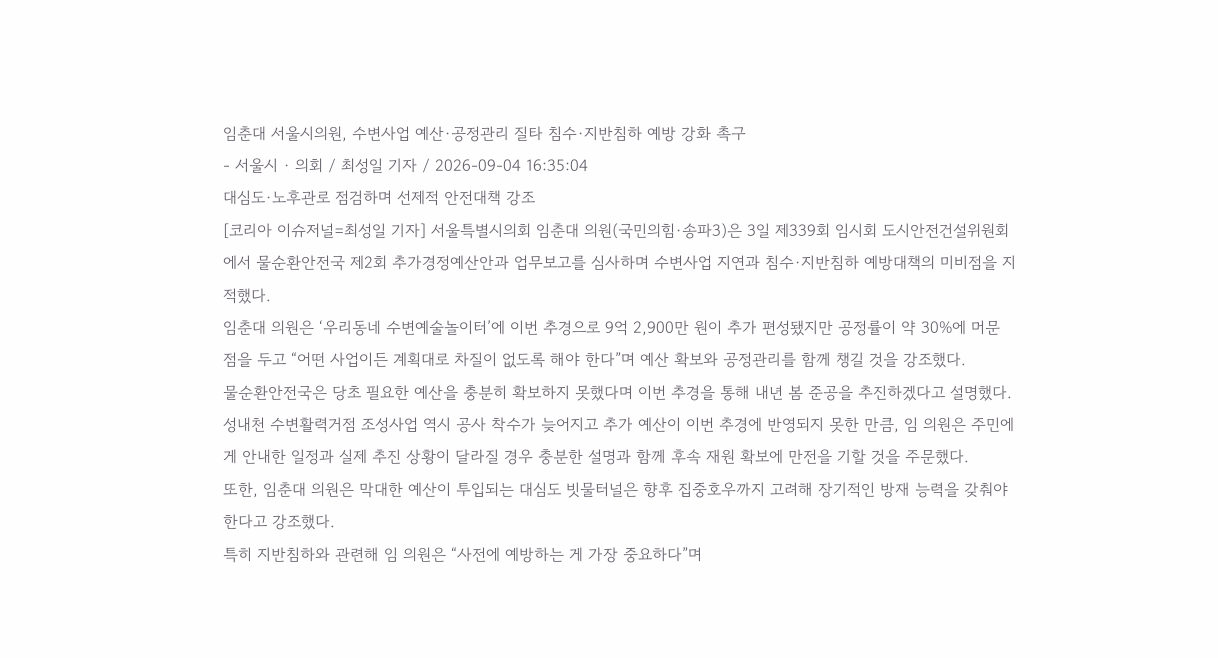임춘대 서울시의원, 수변사업 예산·공정관리 질타 침수·지반침하 예방 강화 촉구
- 서울시 · 의회 / 최성일 기자 / 2026-09-04 16:35:04
대심도·노후관로 점검하며 선제적 안전대책 강조
[코리아 이슈저널=최성일 기자] 서울특별시의회 임춘대 의원(국민의힘·송파3)은 3일 제339회 임시회 도시안전건설위원회에서 물순환안전국 제2회 추가경정예산안과 업무보고를 심사하며 수변사업 지연과 침수·지반침하 예방대책의 미비점을 지적했다.
임춘대 의원은 ‘우리동네 수변예술놀이터’에 이번 추경으로 9억 2,900만 원이 추가 편성됐지만 공정률이 약 30%에 머문 점을 두고 “어떤 사업이든 계획대로 차질이 없도록 해야 한다”며 예산 확보와 공정관리를 함께 챙길 것을 강조했다.
물순환안전국은 당초 필요한 예산을 충분히 확보하지 못했다며 이번 추경을 통해 내년 봄 준공을 추진하겠다고 설명했다.
성내천 수변활력거점 조성사업 역시 공사 착수가 늦어지고 추가 예산이 이번 추경에 반영되지 못한 만큼, 임 의원은 주민에게 안내한 일정과 실제 추진 상황이 달라질 경우 충분한 설명과 함께 후속 재원 확보에 만전을 기할 것을 주문했다.
또한, 임춘대 의원은 막대한 예산이 투입되는 대심도 빗물터널은 향후 집중호우까지 고려해 장기적인 방재 능력을 갖춰야 한다고 강조했다.
특히 지반침하와 관련해 임 의원은 “사전에 예방하는 게 가장 중요하다”며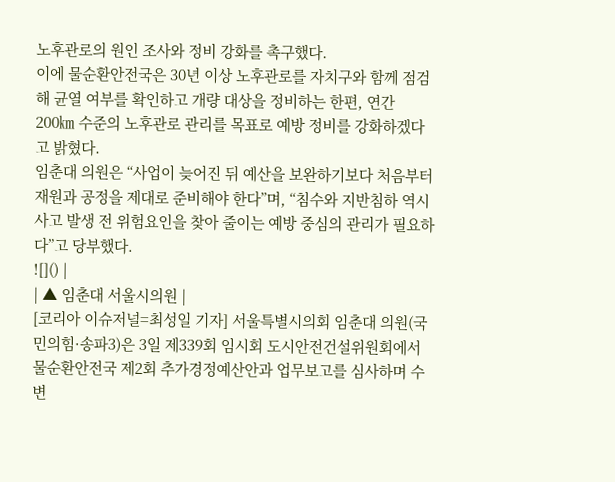노후관로의 원인 조사와 정비 강화를 촉구했다.
이에 물순환안전국은 30년 이상 노후관로를 자치구와 함께 점검해 균열 여부를 확인하고 개량 대상을 정비하는 한편, 연간 200㎞ 수준의 노후관로 관리를 목표로 예방 정비를 강화하겠다고 밝혔다.
임춘대 의원은 “사업이 늦어진 뒤 예산을 보완하기보다 처음부터 재원과 공정을 제대로 준비해야 한다”며, “침수와 지반침하 역시 사고 발생 전 위험요인을 찾아 줄이는 예방 중심의 관리가 필요하다”고 당부했다.
![]() |
| ▲ 임춘대 서울시의원 |
[코리아 이슈저널=최성일 기자] 서울특별시의회 임춘대 의원(국민의힘·송파3)은 3일 제339회 임시회 도시안전건설위원회에서 물순환안전국 제2회 추가경정예산안과 업무보고를 심사하며 수변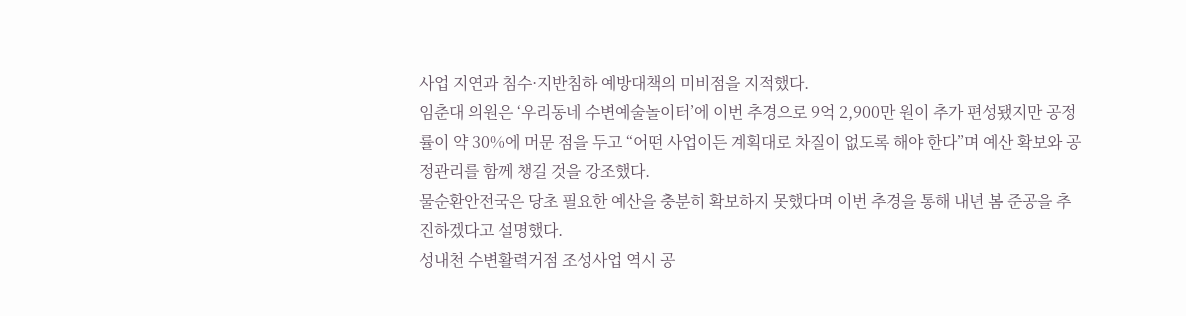사업 지연과 침수·지반침하 예방대책의 미비점을 지적했다.
임춘대 의원은 ‘우리동네 수변예술놀이터’에 이번 추경으로 9억 2,900만 원이 추가 편성됐지만 공정률이 약 30%에 머문 점을 두고 “어떤 사업이든 계획대로 차질이 없도록 해야 한다”며 예산 확보와 공정관리를 함께 챙길 것을 강조했다.
물순환안전국은 당초 필요한 예산을 충분히 확보하지 못했다며 이번 추경을 통해 내년 봄 준공을 추진하겠다고 설명했다.
성내천 수변활력거점 조성사업 역시 공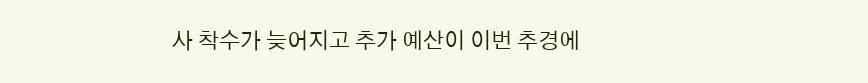사 착수가 늦어지고 추가 예산이 이번 추경에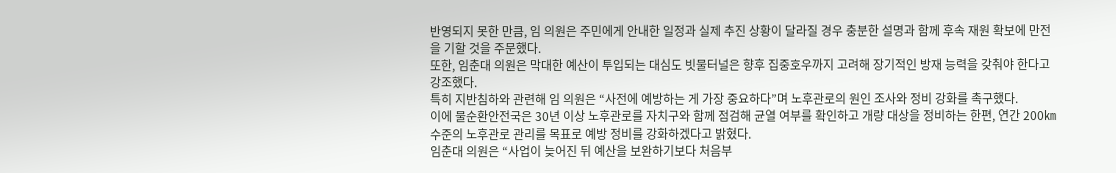반영되지 못한 만큼, 임 의원은 주민에게 안내한 일정과 실제 추진 상황이 달라질 경우 충분한 설명과 함께 후속 재원 확보에 만전을 기할 것을 주문했다.
또한, 임춘대 의원은 막대한 예산이 투입되는 대심도 빗물터널은 향후 집중호우까지 고려해 장기적인 방재 능력을 갖춰야 한다고 강조했다.
특히 지반침하와 관련해 임 의원은 “사전에 예방하는 게 가장 중요하다”며 노후관로의 원인 조사와 정비 강화를 촉구했다.
이에 물순환안전국은 30년 이상 노후관로를 자치구와 함께 점검해 균열 여부를 확인하고 개량 대상을 정비하는 한편, 연간 200㎞ 수준의 노후관로 관리를 목표로 예방 정비를 강화하겠다고 밝혔다.
임춘대 의원은 “사업이 늦어진 뒤 예산을 보완하기보다 처음부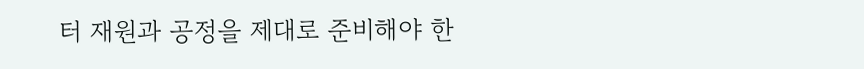터 재원과 공정을 제대로 준비해야 한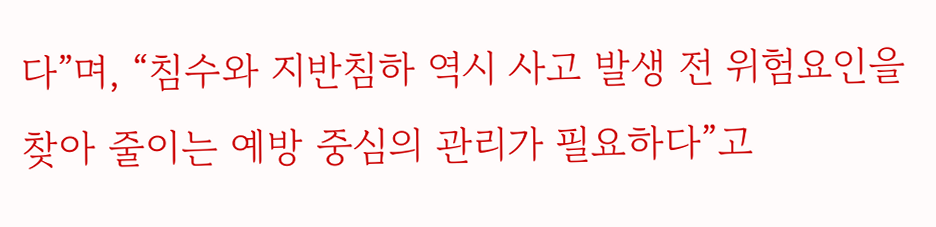다”며, “침수와 지반침하 역시 사고 발생 전 위험요인을 찾아 줄이는 예방 중심의 관리가 필요하다”고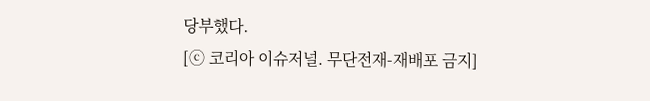당부했다.
[ⓒ 코리아 이슈저널. 무단전재-재배포 금지]